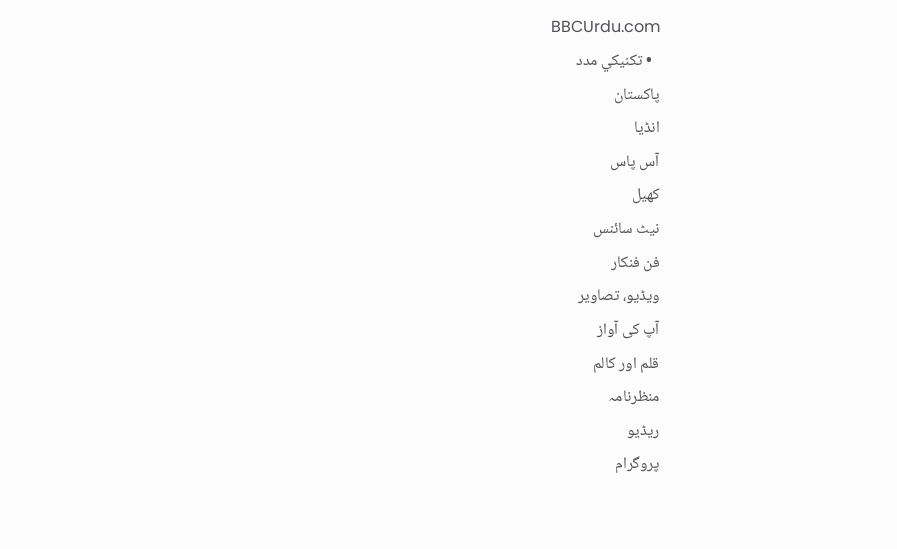BBCUrdu.com
  • تکنيکي مدد
پاکستان
انڈیا
آس پاس
کھیل
نیٹ سائنس
فن فنکار
ویڈیو، تصاویر
آپ کی آواز
قلم اور کالم
منظرنامہ
ریڈیو
پروگرام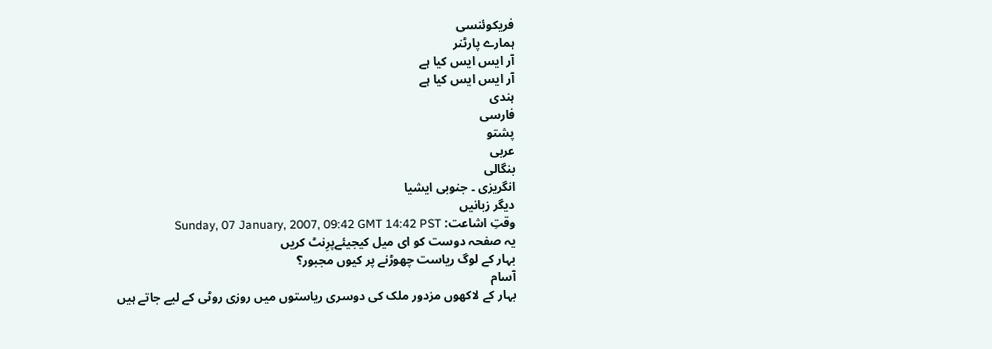فریکوئنسی
ہمارے پارٹنر
آر ایس ایس کیا ہے
آر ایس ایس کیا ہے
ہندی
فارسی
پشتو
عربی
بنگالی
انگریزی ۔ جنوبی ایشیا
دیگر زبانیں
وقتِ اشاعت: Sunday, 07 January, 2007, 09:42 GMT 14:42 PST
یہ صفحہ دوست کو ای میل کیجیئےپرِنٹ کریں
بہار کے لوگ ریاست چھوڑنے پر کیوں مجبور؟
آسام
بہار کے لاکھوں مزدور ملک کی دوسری ریاستوں میں روزی روٹی کے لیے جاتے ہیں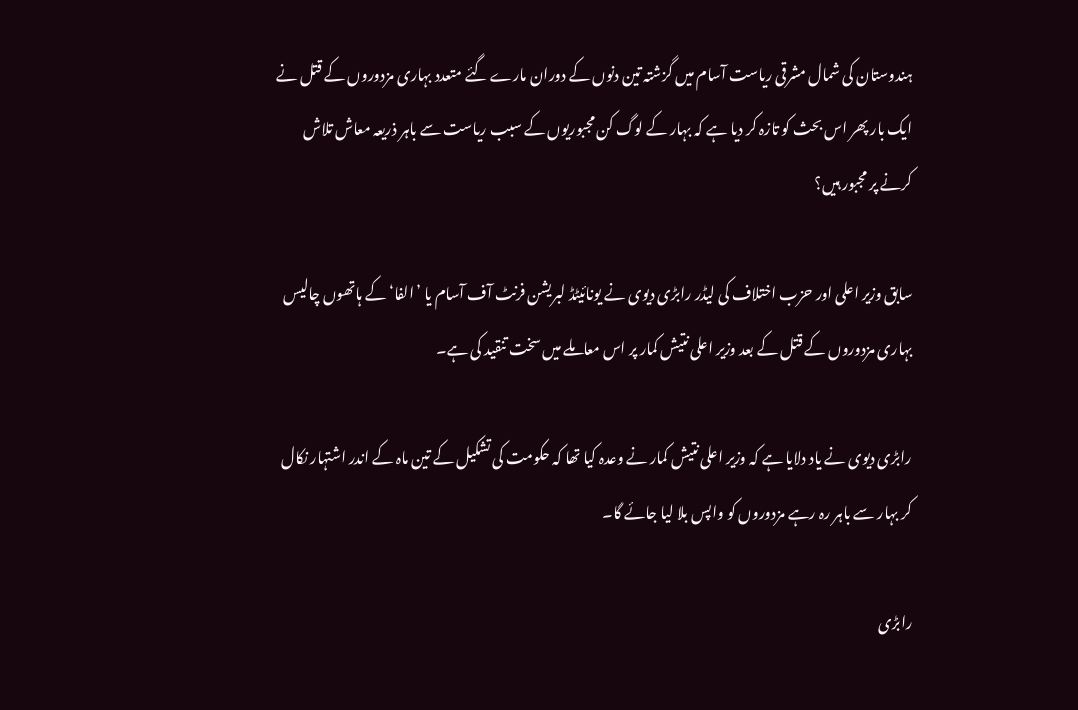ہندوستان کی شمال مشرقی ریاست آسام میں گزشتہ تین دنوں کے دوران مارے گئے متعدد بہاری مزدوروں کے قتل نے ایک بار پھر اس بحث کو تازہ کر دیا ہے کہ بہار کے لوگ کن مجبوریوں کے سبب ریاست سے باہر ذریعہ معاش تلاش کرنے پر مجبور ہیں؟

سابق وزیر اعلی اور حزب اختلاف کی لیڈر رابڑی دیوی نے یونائیٹڈ لبریشن فرنٹ آف آسام یا ’الفا‘ کے ہاتھوں چالیس بہاری مزدوروں کے قتل کے بعد وزیر اعلی نتیش کمار پر اس معاملے میں سخت تنقید کی ہے۔

رابڑی دیوی نے یاد دلایا ہے کہ وزیر اعلی نتیش کمار نے وعدہ کیا تھا کہ حکومت کی تشکیل کے تین ماہ کے اندر اشتہار نکال کر بہار سے باہر رہ رہے مزدوروں کو واپس بلا لیا جائے گا۔

رابڑی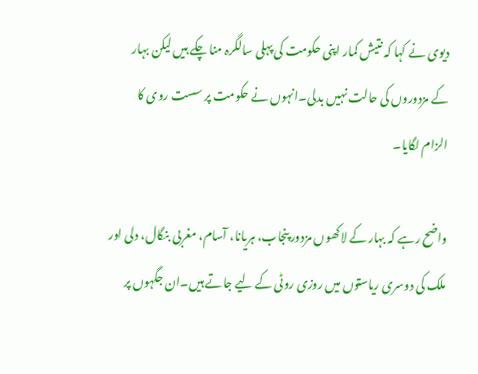دیوی نے کہا کہ نتیش کمار اپنی حکومت کی پہلی سالگرہ منا چکے ہیں لیکن بہار کے مزدوروں کی حالت نہیں بدلی۔انہوں نے حکومت پر سست روی کا الزام لگایا۔

واضح رہے کہ بہار کے لاکھوں مزدور پنجاب، ہریانا، آسام، مغربی بنگال، دلی اور ملک کی دوسری ریاستوں میں روزی روٹی کے لیے جاتے ہیں۔ان جگہوں پر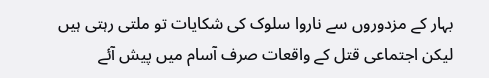بہار کے مزدوروں سے ناروا سلوک کی شکایات تو ملتی رہتی ہیں لیکن اجتماعی قتل کے واقعات صرف آسام میں پیش آئے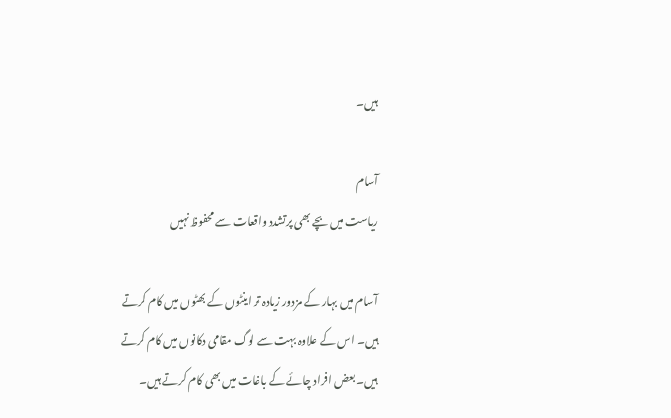ہیں۔

آسام
ریاست میں بچے بھی پرتشدد واقعات سے محفوظ نہیں

آسام میں بہار کے مزدور زیادہ تر اینٹوں کے بھٹوں میں کام کرتے ہیں۔ اس کے علاوہ بہت سے لوگ مقامی دکانوں میں کام کرتے ہیں۔بعض افراد چائے کے باغات میں بھی کام کرتے ہیں۔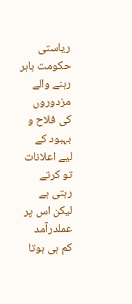ریاستی حکومت باہر رہنے والے مزدوروں کی فلاح و بہبود کے لیے اعلانات تو کرتے رہتی ہے لیکن اس پر عملدرآمد کم ہی ہوتا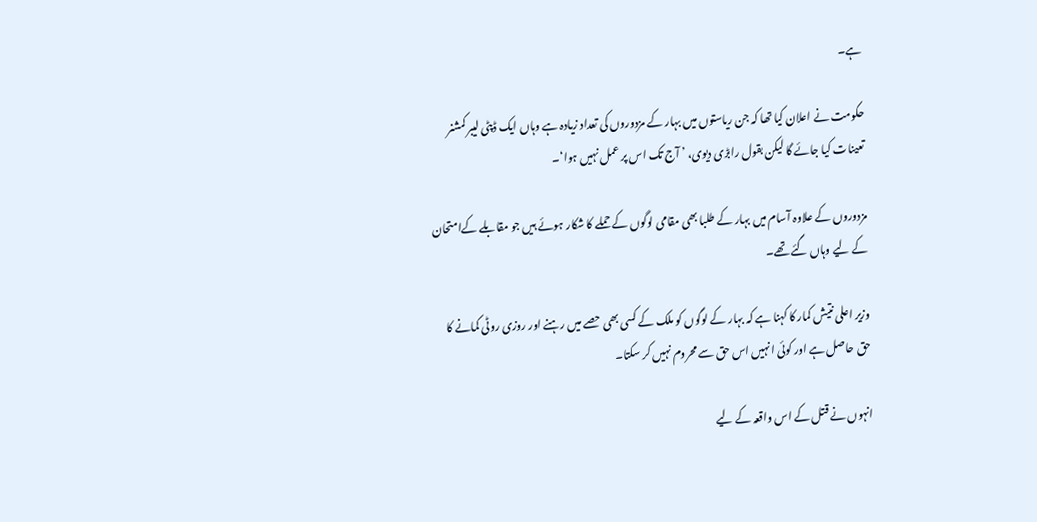ہے۔

حکومت نے اعلان کیا تھا کہ جن ریاستوں میں بہار کے مزدوروں کی تعداد زیادہ ہے وہاں ایک ڈپٹی لیبر کمشنر تعینات کیا جائے گا لیکن بقول رابڑی دیوی، ’ آج تک اس پر عمل نہیں ہوا‘۔

مزدوروں کے علاوہ آسام میں بہار کے طلبا بھی مقامی لوگوں کے حملے کا شکار ہوئے ہیں جو مقابلے کےامتحان کے لیے وہاں گئے تھے۔

وزیر اعلی نتیش کمار کا کہنا ہے کہ بہار کے لوگوں کو ملک کے کسی بھی حصے میں رہنے اور روزی روٹی کمانے کا حق حاصل ہے اور کوئی انہیں اس حق سے محروم نہیں کر سکتا۔

انہوں نے قتل کے اس واقعہ کے لیے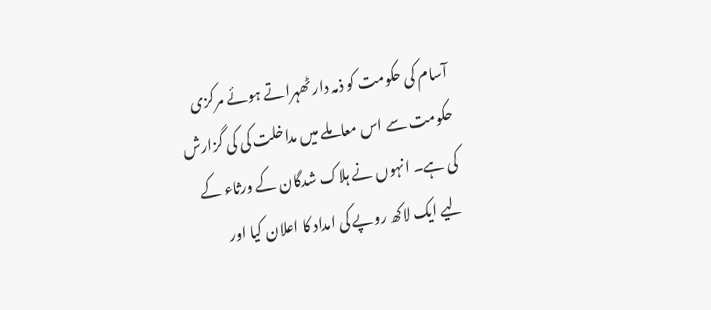آسام کی حکومت کو ذمہ دار ٹھہراتے ہوئے مرکزی حکومت سے اس معاملے میں مداخلت کی کی گزارش کی ہے۔ انہوں نے ہلاک شدگان کے ورثاء کے لیے ایک لاکھ روپے کی امداد کا اعلان کیا اور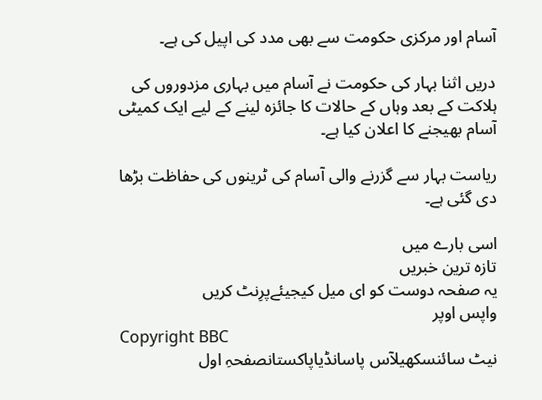آسام اور مرکزی حکومت سے بھی مدد کی اپیل کی ہے۔

دریں اثنا بہار کی حکومت نے آسام میں بہاری مزدوروں کی ہلاکت کے بعد وہاں کے حالات کا جائزہ لینے کے لیے ایک کمیٹی آسام بھیجنے کا اعلان کیا ہے۔

ریاست بہار سے گزرنے والی آسام کی ٹرینوں کی حفاظت بڑھا دی گئی ہے۔

اسی بارے میں
تازہ ترین خبریں
یہ صفحہ دوست کو ای میل کیجیئےپرِنٹ کریں
واپس اوپر
Copyright BBC
نیٹ سائنسکھیلآس پاسانڈیاپاکستانصفحہِ اول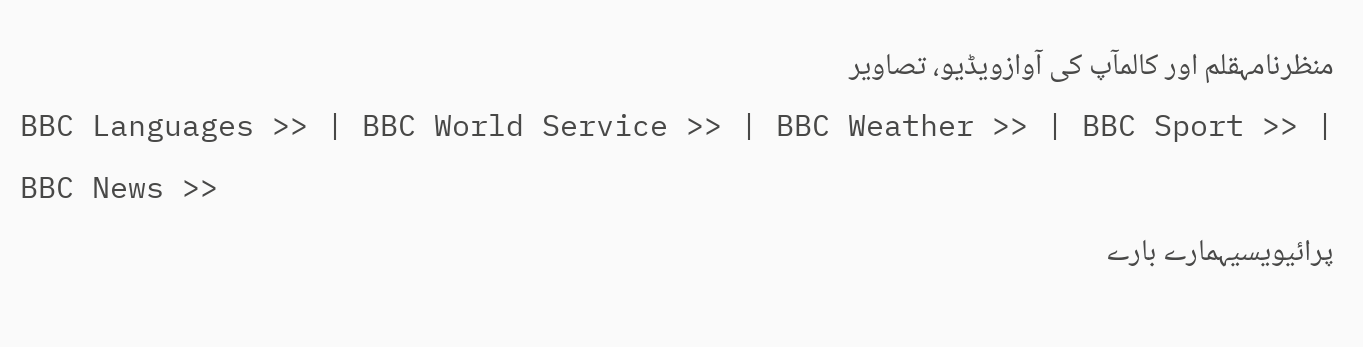منظرنامہقلم اور کالمآپ کی آوازویڈیو، تصاویر
BBC Languages >> | BBC World Service >> | BBC Weather >> | BBC Sport >> | BBC News >>
پرائیویسیہمارے بارے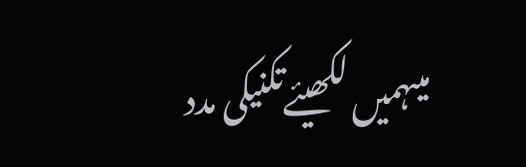میںہمیں لکھیئےتکنیکی مدد